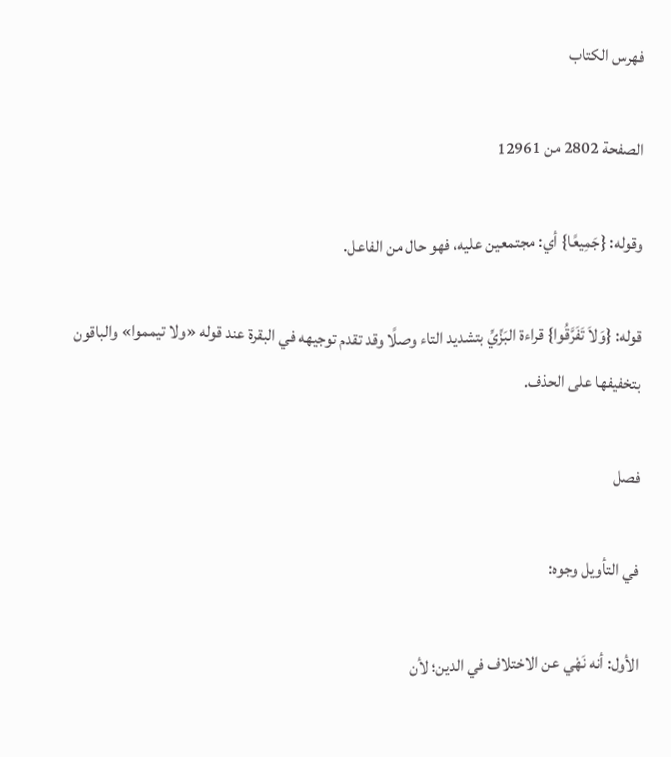فهرس الكتاب

الصفحة 2802 من 12961

وقوله: {جَمِيعًا} أي: مجتمعين عليه، فهو حال من الفاعل.

قوله: {وَلاَ تَفَرَّقُوا} قراءة البَزِّيِّ بتشديد التاء وصلًا وقد تقدم توجيهه في البقرة عند قوله «ولا تيمموا» والباقون بتخفيفها على الحذف.

فصل

في التأويل وجوه:

الأول: أنه نَهْي عن الاختلاف في الدين؛ لأن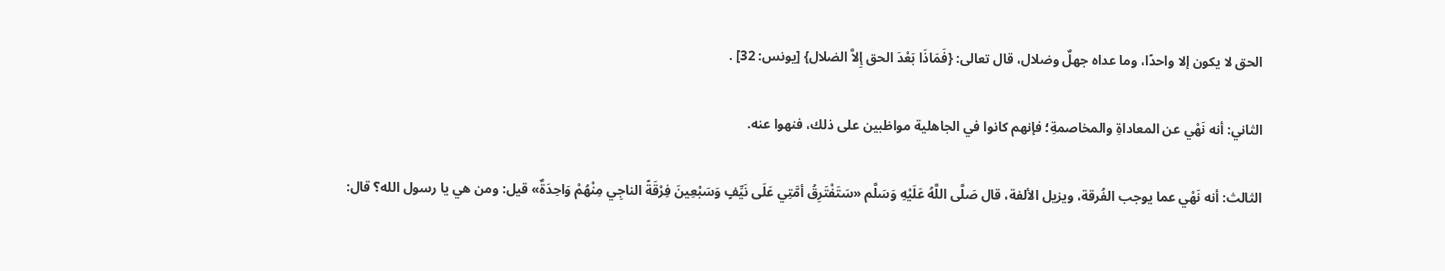الحق لا يكون إلا واحدًا، وما عداه جهلٌ وضلال، قال تعالى: {فَمَاذَا بَعْدَ الحق إِلاَّ الضلال} [يونس: 32] .

الثاني: أنه نَهْي عن المعاداةِ والمخاصمةِ؛ فإنهم كانوا في الجاهلية مواظبين على ذلك، فنهوا عنه.

الثالث: أنه نَهْي عما يوجب الفُرقة، ويزيل الألفة، قال صَلَّى اللَّهُ عَلَيْهِ وَسَلَّم «سَتَفْتَرِقُ أمَّتِي عَلَى نَيِّفٍ وَسَبْعِينَ فِرْقَةً الناجِي مِنْهُمْ وَاحِدَةٌ» قيل: ومن هي يا رسول الله؟ قال: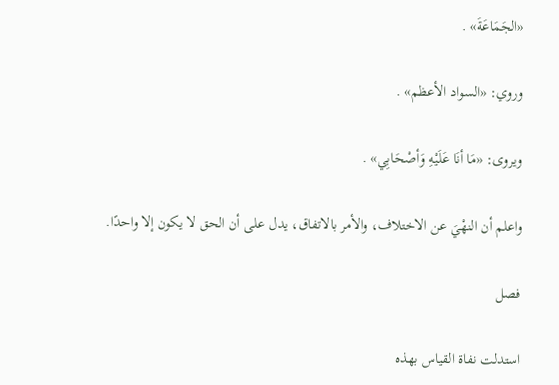«الجَمَاعَةَ» .

وروي: «السواد الأعظم» .

ويروى: «مَا أنَا عَلَيْهِ وَأصْحَابِي» .

واعلم أن النهْيَ عن الاختلاف، والأمر بالاتفاق، يدل على أن الحق لا يكون إلا واحدًا.

فصل

استدلت نفاة القياس بهذه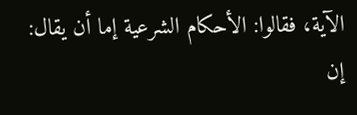الآية، فقالوا: الأحكام الشرعية إما أن يقال: إن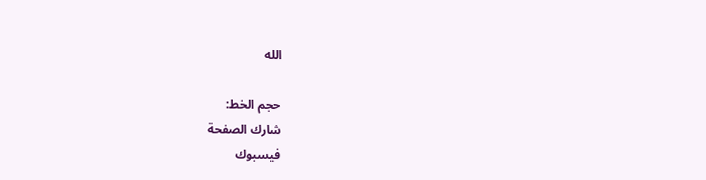الله

حجم الخط:
شارك الصفحة
فيسبوك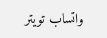واتساب تويتر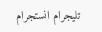تليجرام انستجرام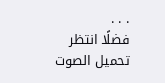. . .
فضلًا انتظر تحميل الصوت